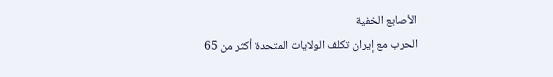الأصابع الخفية
الحرب مع إيران تكلف الولايات المتحدة أكثر من 65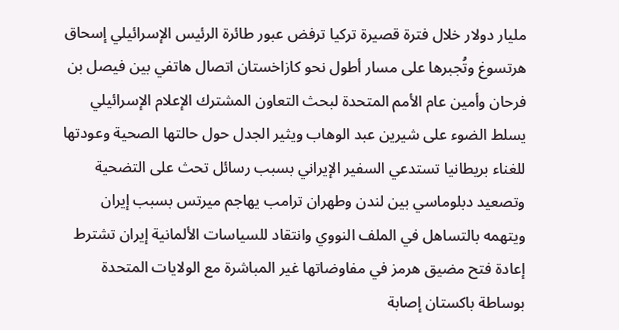مليار دولار خلال فترة قصيرة تركيا ترفض عبور طائرة الرئيس الإسرائيلي إسحاق هرتسوغ وتُجبرها على مسار أطول نحو كازاخستان اتصال هاتفي بين فيصل بن فرحان وأمين عام الأمم المتحدة لبحث التعاون المشترك الإعلام الإسرائيلي يسلط الضوء على شيرين عبد الوهاب ويثير الجدل حول حالتها الصحية وعودتها للغناء بريطانيا تستدعي السفير الإيراني بسبب رسائل تحث على التضحية وتصعيد دبلوماسي بين لندن وطهران ترامب يهاجم ميرتس بسبب إيران ويتهمه بالتساهل في الملف النووي وانتقاد للسياسات الألمانية إيران تشترط إعادة فتح مضيق هرمز في مفاوضاتها غير المباشرة مع الولايات المتحدة بوساطة باكستان إصابة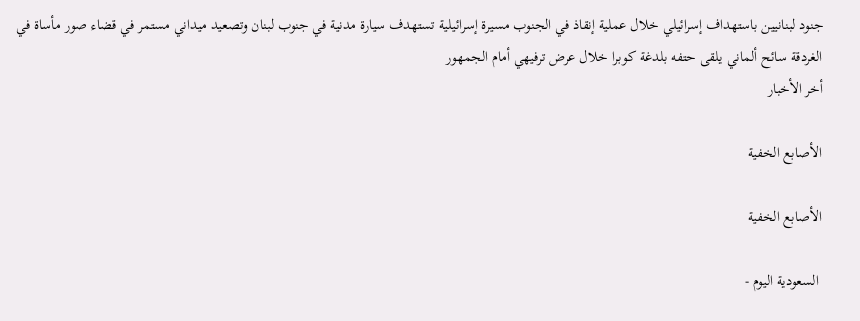جنود لبنانيين باستهداف إسرائيلي خلال عملية إنقاذ في الجنوب مسيرة إسرائيلية تستهدف سيارة مدنية في جنوب لبنان وتصعيد ميداني مستمر في قضاء صور مأساة في الغردقة سائح ألماني يلقى حتفه بلدغة كوبرا خلال عرض ترفيهي أمام الجمهور
أخر الأخبار

الأصابع الخفية

الأصابع الخفية

 السعودية اليوم -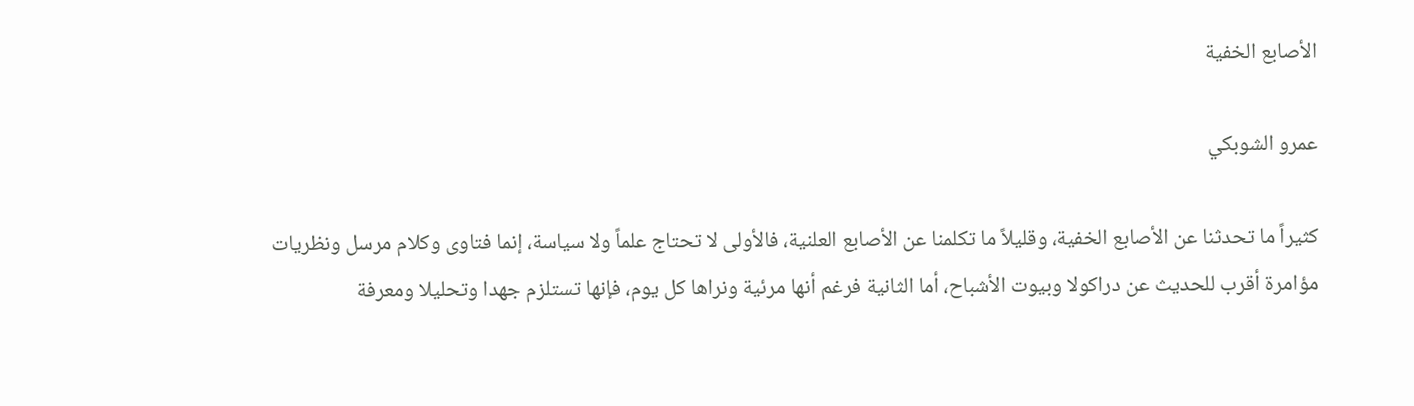الأصابع الخفية

عمرو الشوبكي

كثيراً ما تحدثنا عن الأصابع الخفية، وقليلاً ما تكلمنا عن الأصابع العلنية، فالأولى لا تحتاج علماً ولا سياسة، إنما فتاوى وكلام مرسل ونظريات مؤامرة أقرب للحديث عن دراكولا وبيوت الأشباح، أما الثانية فرغم أنها مرئية ونراها كل يوم، فإنها تستلزم جهدا وتحليلا ومعرفة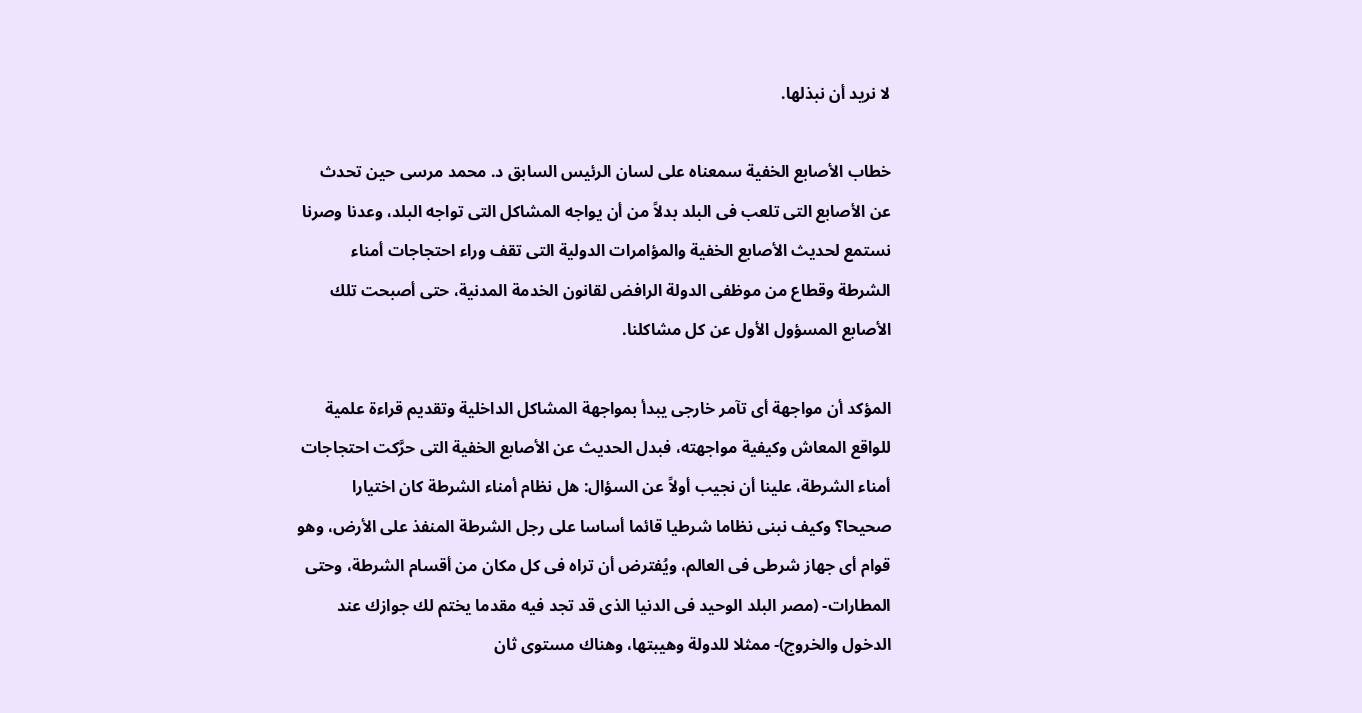لا نريد أن نبذلها.

خطاب الأصابع الخفية سمعناه على لسان الرئيس السابق د. محمد مرسى حين تحدث عن الأصابع التى تلعب فى البلد بدلاً من أن يواجه المشاكل التى تواجه البلد، وعدنا وصرنا نستمع لحديث الأصابع الخفية والمؤامرات الدولية التى تقف وراء احتجاجات أمناء الشرطة وقطاع من موظفى الدولة الرافض لقانون الخدمة المدنية، حتى أصبحت تلك الأصابع المسؤول الأول عن كل مشاكلنا.

المؤكد أن مواجهة أى تآمر خارجى يبدأ بمواجهة المشاكل الداخلية وتقديم قراءة علمية للواقع المعاش وكيفية مواجهته، فبدل الحديث عن الأصابع الخفية التى حرَّكت احتجاجات أمناء الشرطة، علينا أن نجيب أولاً عن السؤال: هل نظام أمناء الشرطة كان اختيارا صحيحا؟ وكيف نبنى نظاما شرطيا قائما أساسا على رجل الشرطة المنفذ على الأرض، وهو قوام أى جهاز شرطى فى العالم، ويُفترض أن تراه فى كل مكان من أقسام الشرطة، وحتى المطارات- (مصر البلد الوحيد فى الدنيا الذى قد تجد فيه مقدما يختم لك جوازك عند الدخول والخروج)- ممثلا للدولة وهيبتها، وهناك مستوى ثان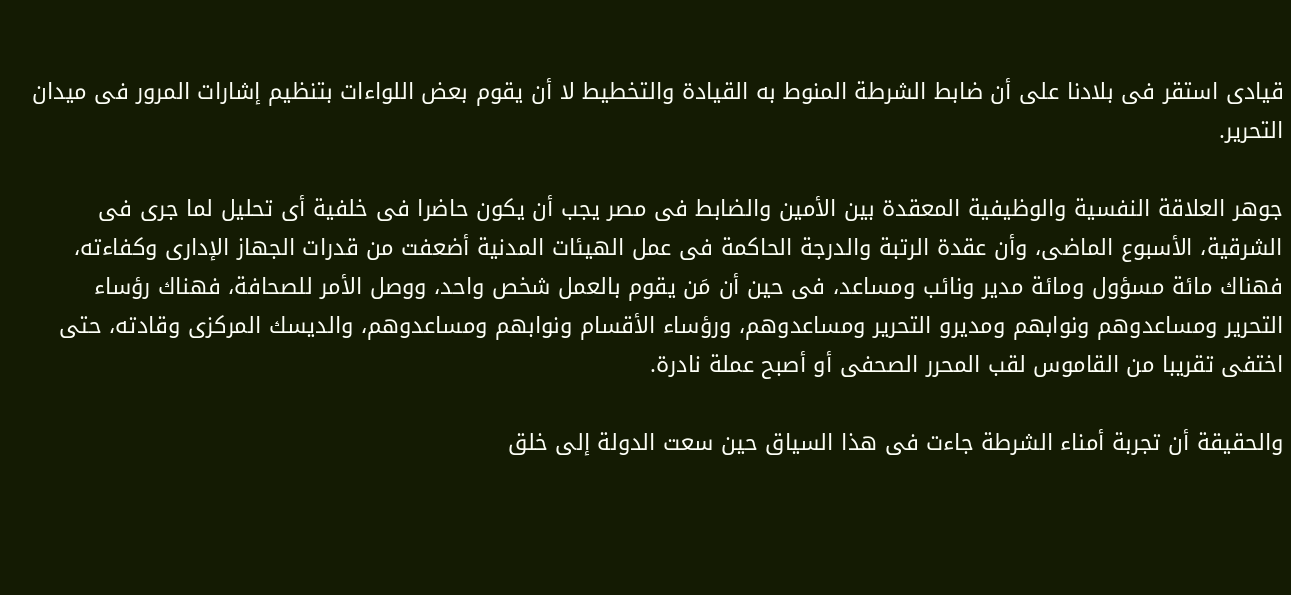قيادى استقر فى بلادنا على أن ضابط الشرطة المنوط به القيادة والتخطيط لا أن يقوم بعض اللواءات بتنظيم إشارات المرور فى ميدان التحرير.

جوهر العلاقة النفسية والوظيفية المعقدة بين الأمين والضابط فى مصر يجب أن يكون حاضرا فى خلفية أى تحليل لما جرى فى الشرقية، الأسبوع الماضى، وأن عقدة الرتبة والدرجة الحاكمة فى عمل الهيئات المدنية أضعفت من قدرات الجهاز الإدارى وكفاءته، فهناك مائة مسؤول ومائة مدير ونائب ومساعد، فى حين أن مَن يقوم بالعمل شخص واحد، ووصل الأمر للصحافة، فهناك رؤساء التحرير ومساعدوهم ونوابهم ومديرو التحرير ومساعدوهم، ورؤساء الأقسام ونوابهم ومساعدوهم، والديسك المركزى وقادته، حتى اختفى تقريبا من القاموس لقب المحرر الصحفى أو أصبح عملة نادرة.

والحقيقة أن تجربة أمناء الشرطة جاءت فى هذا السياق حين سعت الدولة إلى خلق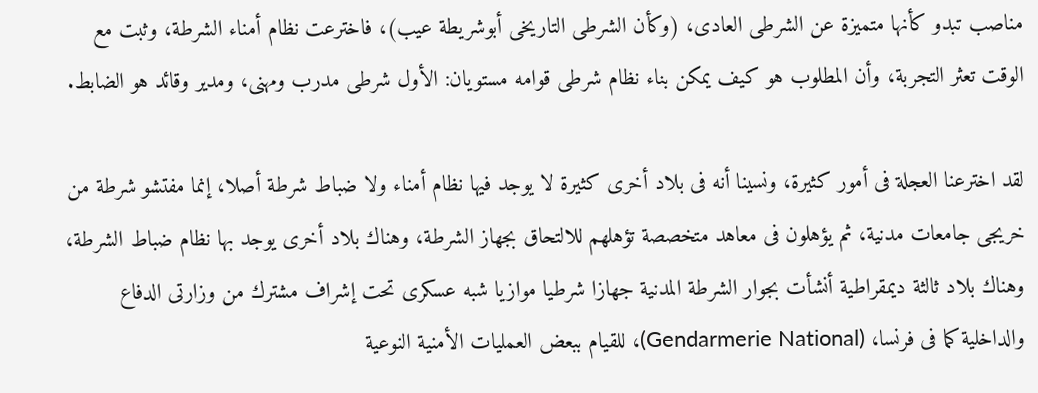مناصب تبدو كأنها متميزة عن الشرطى العادى، (وكأن الشرطى التاريخى أبوشريطة عيب)، فاخترعت نظام أمناء الشرطة، وثبت مع الوقت تعثر التجربة، وأن المطلوب هو كيف يمكن بناء نظام شرطى قوامه مستويان: الأول شرطى مدرب ومهنى، ومدير وقائد هو الضابط.

لقد اخترعنا العجلة فى أمور كثيرة، ونسينا أنه فى بلاد أخرى كثيرة لا يوجد فيها نظام أمناء ولا ضباط شرطة أصلا، إنما مفتشو شرطة من خريجى جامعات مدنية، ثم يؤهلون فى معاهد متخصصة تؤهلهم للالتحاق بجهاز الشرطة، وهناك بلاد أخرى يوجد بها نظام ضباط الشرطة، وهناك بلاد ثالثة ديمقراطية أنشأت بجوار الشرطة المدنية جهازا شرطيا موازيا شبه عسكرى تحت إشراف مشترك من وزارتى الدفاع والداخلية كما فى فرنسا، (Gendarmerie National)، للقيام ببعض العمليات الأمنية النوعية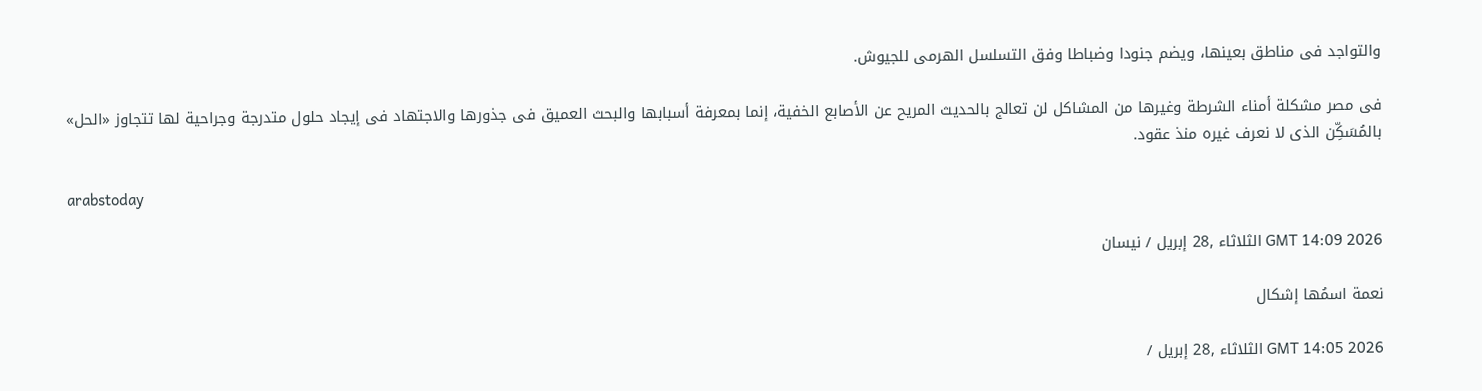والتواجد فى مناطق بعينها، ويضم جنودا وضباطا وفق التسلسل الهرمى للجيوش.

فى مصر مشكلة أمناء الشرطة وغيرها من المشاكل لن تعالج بالحديث المريح عن الأصابع الخفية، إنما بمعرفة أسبابها والبحث العميق فى جذورها والاجتهاد فى إيجاد حلول متدرجة وجراحية لها تتجاوز «الحل» بالمُسَكِّن الذى لا نعرف غيره منذ عقود.

arabstoday

GMT 14:09 2026 الثلاثاء ,28 إبريل / نيسان

نعمة اسمُها إشكال

GMT 14:05 2026 الثلاثاء ,28 إبريل /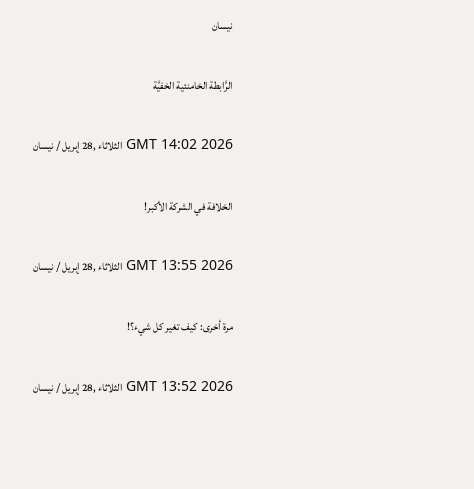نيسان

الرَّابطة الخامنئية الخفيَّة

GMT 14:02 2026 الثلاثاء ,28 إبريل / نيسان

الخلافة في الشركة الأكبر!

GMT 13:55 2026 الثلاثاء ,28 إبريل / نيسان

مرة أخرى: كيف تغير كل شيء؟!

GMT 13:52 2026 الثلاثاء ,28 إبريل / نيسان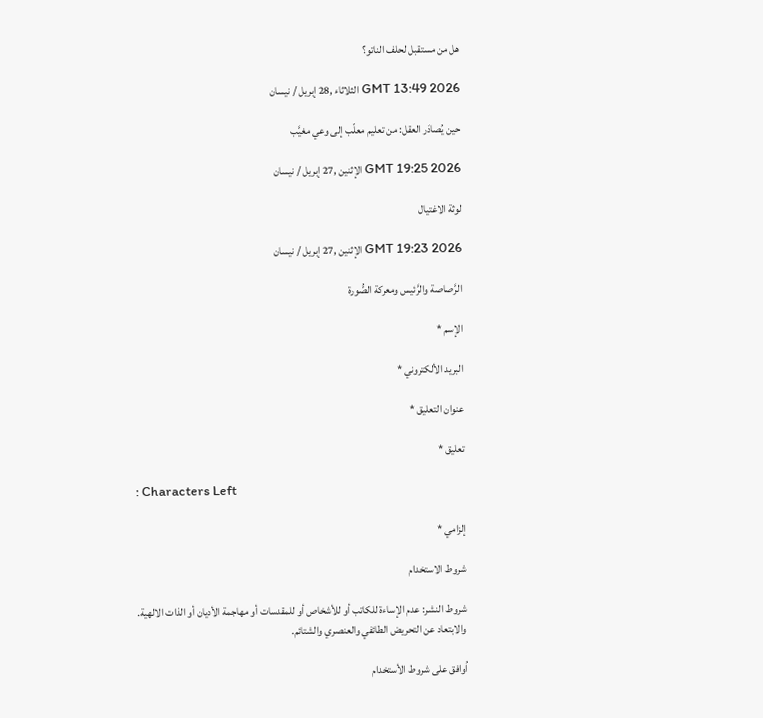هل من مستقبل لحلف الناتو؟

GMT 13:49 2026 الثلاثاء ,28 إبريل / نيسان

حين يُصادَر العقل: من تعليم معلّب إلى وعي مغيَّب

GMT 19:25 2026 الإثنين ,27 إبريل / نيسان

لوثة الاغتيال

GMT 19:23 2026 الإثنين ,27 إبريل / نيسان

الرَّصاصة والرَّئيس ومعركة الصُّورة

الإسم *

البريد الألكتروني *

عنوان التعليق *

تعليق *

: Characters Left

إلزامي *

شروط الاستخدام

شروط النشر: عدم الإساءة للكاتب أو للأشخاص أو للمقدسات أو مهاجمة الأديان أو الذات الالهية. والابتعاد عن التحريض الطائفي والعنصري والشتائم.

اُوافق على شروط الأستخدام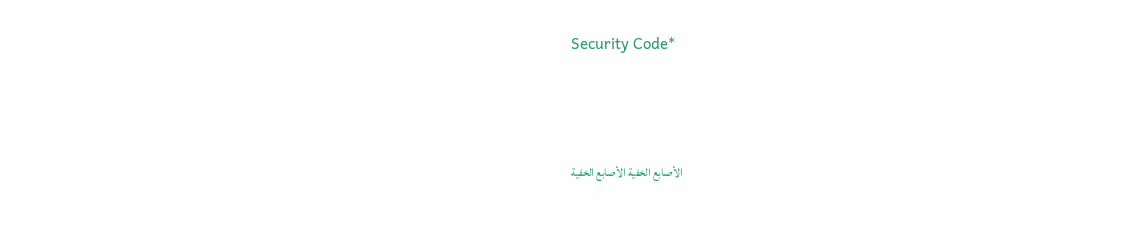Security Code*



الأصابع الخفية الأصابع الخفية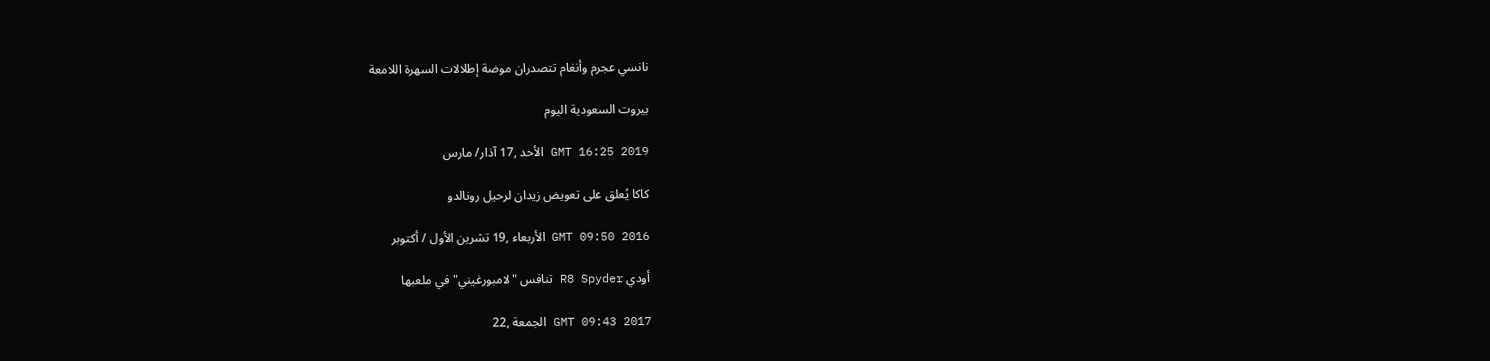نانسي عجرم وأنغام تتصدران موضة إطلالات السهرة اللامعة

بيروت السعودية اليوم

GMT 16:25 2019 الأحد ,17 آذار/ مارس

كاكا يُعلق على تعويض زيدان لرحيل رونالدو

GMT 09:50 2016 الأربعاء ,19 تشرين الأول / أكتوبر

أودي R8 Spyder تنافس "لامبورغيني" في ملعبها

GMT 09:43 2017 الجمعة ,22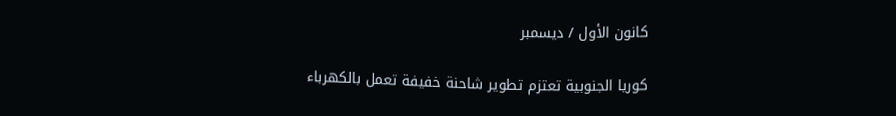كانون الأول / ديسمبر

كوريا الجنوبية تعتزم تطوير شاحنة خفيفة تعمل بالكهرباء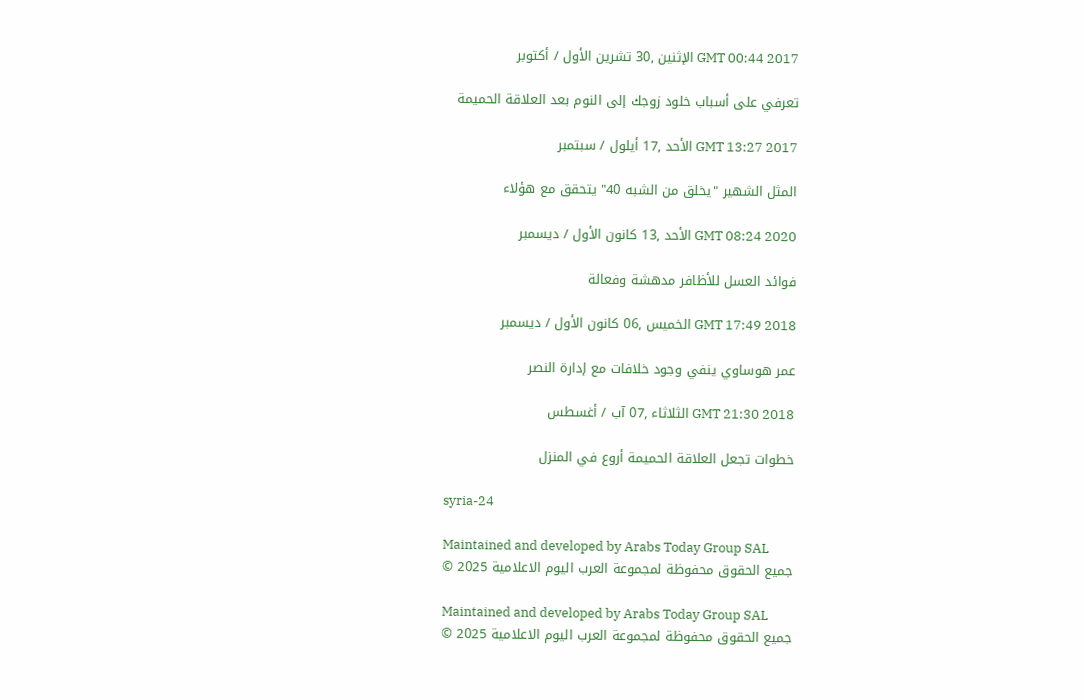GMT 00:44 2017 الإثنين ,30 تشرين الأول / أكتوبر

تعرفي على أسباب خلود زوجك إلى النوم بعد العلاقة الحميمة

GMT 13:27 2017 الأحد ,17 أيلول / سبتمبر

المثل الشهير "يخلق من الشبه 40" يتحقق مع هؤلاء

GMT 08:24 2020 الأحد ,13 كانون الأول / ديسمبر

فوائد العسل للأظافر مدهشة وفعالة

GMT 17:49 2018 الخميس ,06 كانون الأول / ديسمبر

عمر هوساوي ينفي وجود خلافات مع إدارة النصر

GMT 21:30 2018 الثلاثاء ,07 آب / أغسطس

خطوات تجعل العلاقة الحميمة أروع في المنزل

syria-24

Maintained and developed by Arabs Today Group SAL
جميع الحقوق محفوظة لمجموعة العرب اليوم الاعلامية 2025 ©

Maintained and developed by Arabs Today Group SAL
جميع الحقوق محفوظة لمجموعة العرب اليوم الاعلامية 2025 ©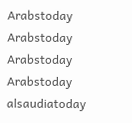Arabstoday Arabstoday Arabstoday Arabstoday
alsaudiatoday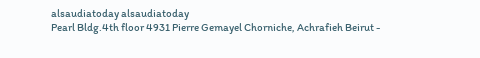alsaudiatoday alsaudiatoday
Pearl Bldg.4th floor 4931 Pierre Gemayel Chorniche, Achrafieh Beirut -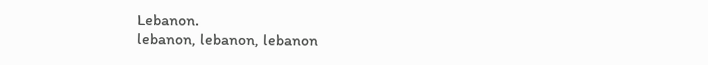Lebanon.
lebanon, lebanon, lebanon